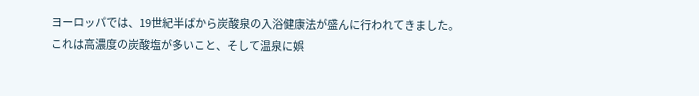ヨーロッパでは、19世紀半ばから炭酸泉の入浴健康法が盛んに行われてきました。
これは高濃度の炭酸塩が多いこと、そして温泉に娯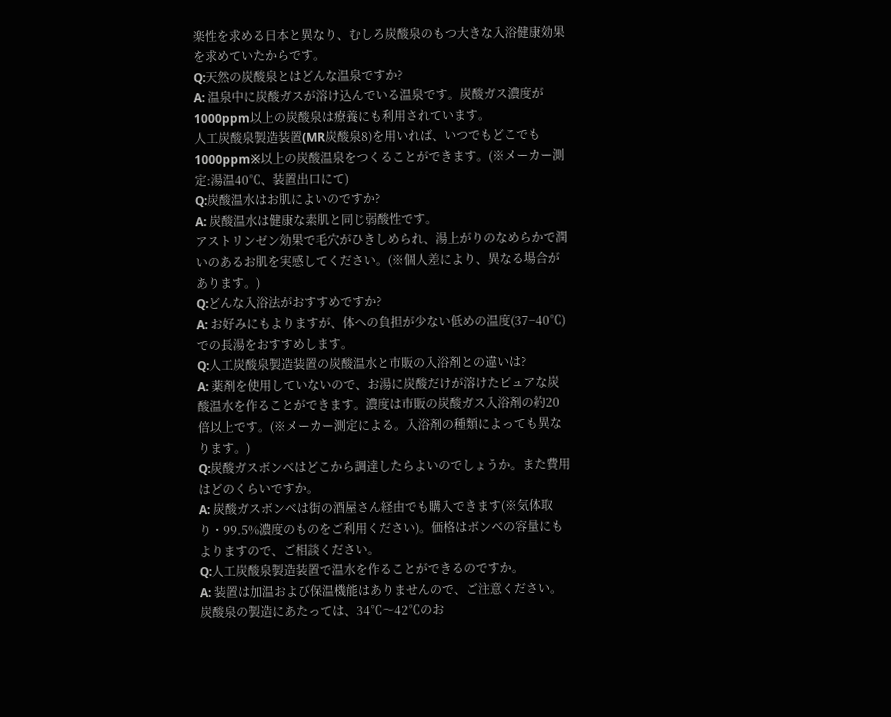楽性を求める日本と異なり、むしろ炭酸泉のもつ大きな入浴健康効果を求めていたからです。
Q:天然の炭酸泉とはどんな温泉ですか?
A: 温泉中に炭酸ガスが溶け込んでいる温泉です。炭酸ガス濃度が1000ppm以上の炭酸泉は療養にも利用されています。
人工炭酸泉製造装置(MR炭酸泉8)を用いれば、いつでもどこでも1000ppm※以上の炭酸温泉をつくることができます。(※メーカー測定:湯温40℃、装置出口にて)
Q:炭酸温水はお肌によいのですか?
A: 炭酸温水は健康な素肌と同じ弱酸性です。
アストリンゼン効果で毛穴がひきしめられ、湯上がりのなめらかで潤いのあるお肌を実感してください。(※個人差により、異なる場合があります。)
Q:どんな入浴法がおすすめですか?
A: お好みにもよりますが、体への負担が少ない低めの温度(37−40℃)での長湯をおすすめします。
Q:人工炭酸泉製造装置の炭酸温水と市販の入浴剤との違いは?
A: 薬剤を使用していないので、お湯に炭酸だけが溶けたピュアな炭酸温水を作ることができます。濃度は市販の炭酸ガス入浴剤の約20倍以上です。(※メーカー測定による。入浴剤の種類によっても異なります。)
Q:炭酸ガスボンベはどこから調達したらよいのでしょうか。また費用はどのくらいですか。
A: 炭酸ガスボンベは街の酒屋さん経由でも購入できます(※気体取り・99.5%濃度のものをご利用ください)。価格はボンベの容量にもよりますので、ご相談ください。
Q:人工炭酸泉製造装置で温水を作ることができるのですか。
A: 装置は加温および保温機能はありませんので、ご注意ください。
炭酸泉の製造にあたっては、34℃〜42℃のお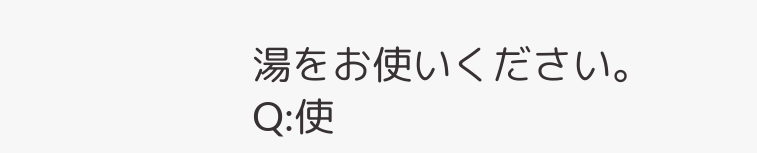湯をお使いください。
Q:使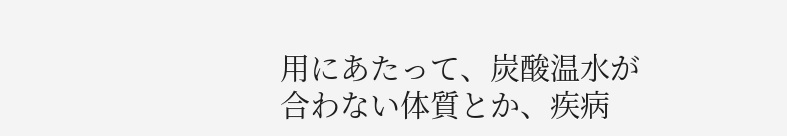用にあたって、炭酸温水が合わない体質とか、疾病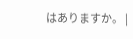はありますか。 |